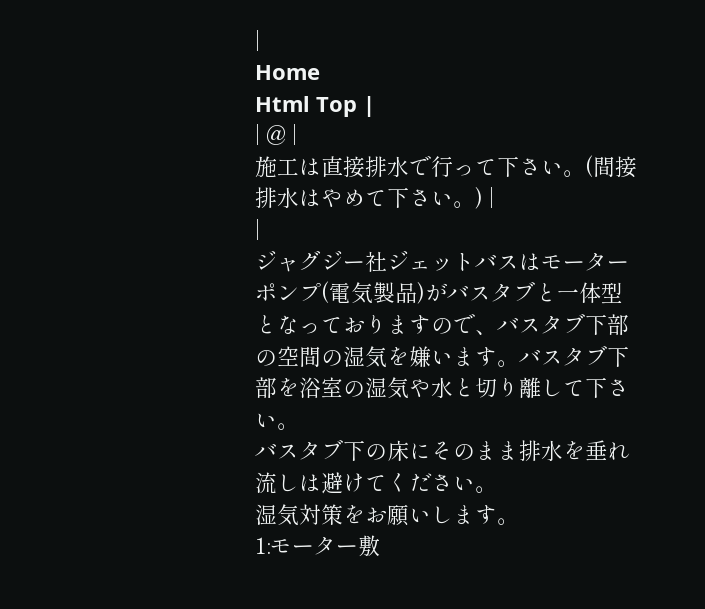|
Home
Html Top |
| @ |
施工は直接排水で行って下さい。(間接排水はやめて下さい。) |
|
ジャグジー社ジェットバスはモーターポンプ(電気製品)がバスタブと一体型となっておりますので、バスタブ下部の空間の湿気を嫌います。バスタブ下部を浴室の湿気や水と切り離して下さい。
バスタブ下の床にそのまま排水を垂れ流しは避けてください。
湿気対策をお願いします。
1:モーター敷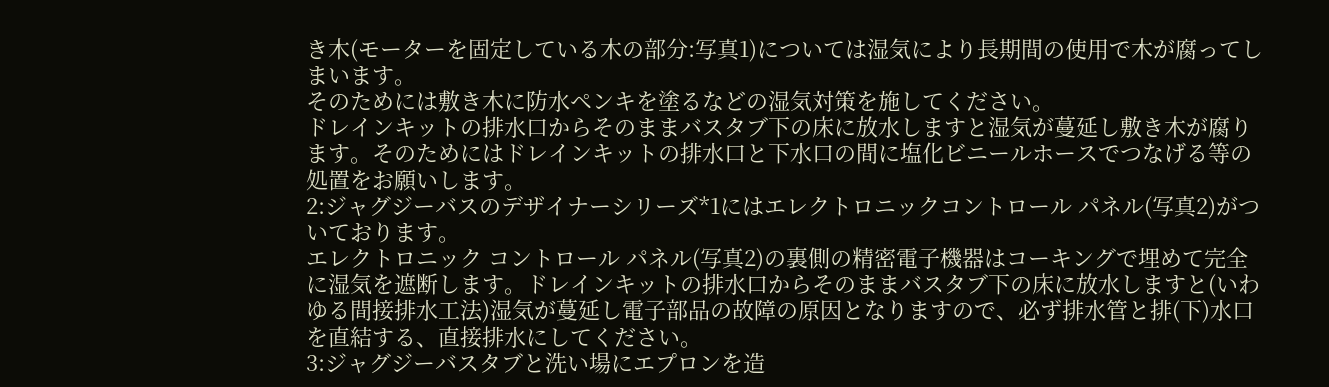き木(モーターを固定している木の部分:写真1)については湿気により長期間の使用で木が腐ってしまいます。
そのためには敷き木に防水ペンキを塗るなどの湿気対策を施してください。
ドレインキットの排水口からそのままバスタブ下の床に放水しますと湿気が蔓延し敷き木が腐ります。そのためにはドレインキットの排水口と下水口の間に塩化ビニールホースでつなげる等の処置をお願いします。
2:ジャグジーバスのデザイナーシリーズ*1にはエレクトロニックコントロール パネル(写真2)がついております。
エレクトロニック コントロール パネル(写真2)の裏側の精密電子機器はコーキングで埋めて完全に湿気を遮断します。ドレインキットの排水口からそのままバスタブ下の床に放水しますと(いわゆる間接排水工法)湿気が蔓延し電子部品の故障の原因となりますので、必ず排水管と排(下)水口を直結する、直接排水にしてください。
3:ジャグジーバスタブと洗い場にエプロンを造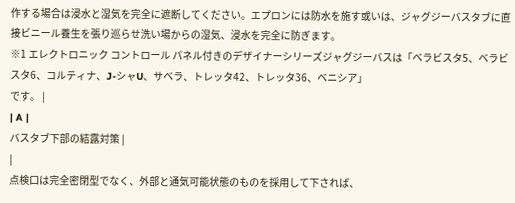作する場合は浸水と湿気を完全に遮断してください。エプロンには防水を施す或いは、ジャグジーバスタブに直接ビニール養生を張り巡らせ洗い場からの湿気、浸水を完全に防ぎます。
※1 エレクトロニック コントロール パネル付きのデザイナーシリーズジャグジーバスは「ベラビスタ5、ベラビスタ6、コルティナ、J-シャU、サベラ、トレッタ42、トレッタ36、ベニシア」
です。 |
| A |
バスタブ下部の結露対策 |
|
点検口は完全密閉型でなく、外部と通気可能状態のものを採用して下されば、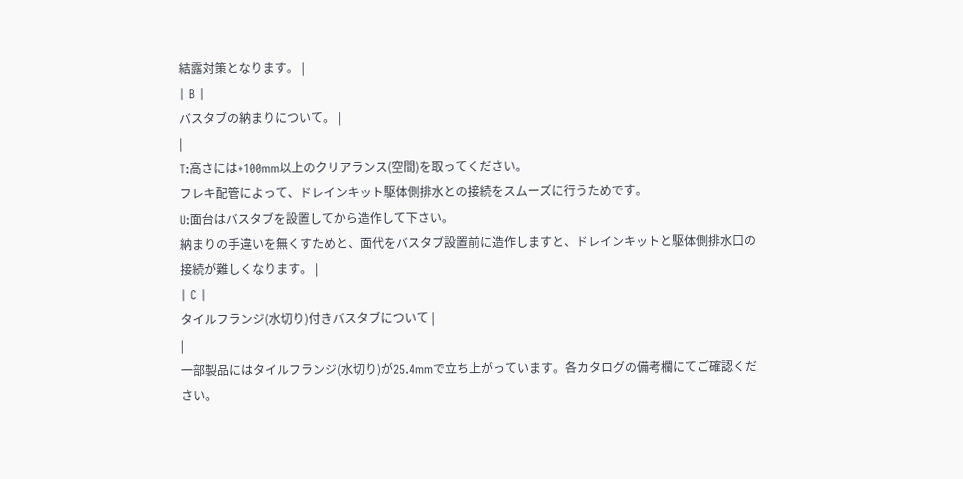結露対策となります。 |
| B |
バスタブの納まりについて。 |
|
T:高さには+100mm以上のクリアランス(空間)を取ってください。
フレキ配管によって、ドレインキット駆体側排水との接続をスムーズに行うためです。
U:面台はバスタブを設置してから造作して下さい。
納まりの手違いを無くすためと、面代をバスタブ設置前に造作しますと、ドレインキットと駆体側排水口の接続が難しくなります。 |
| C |
タイルフランジ(水切り)付きバスタブについて |
|
一部製品にはタイルフランジ(水切り)が25.4mmで立ち上がっています。各カタログの備考欄にてご確認ください。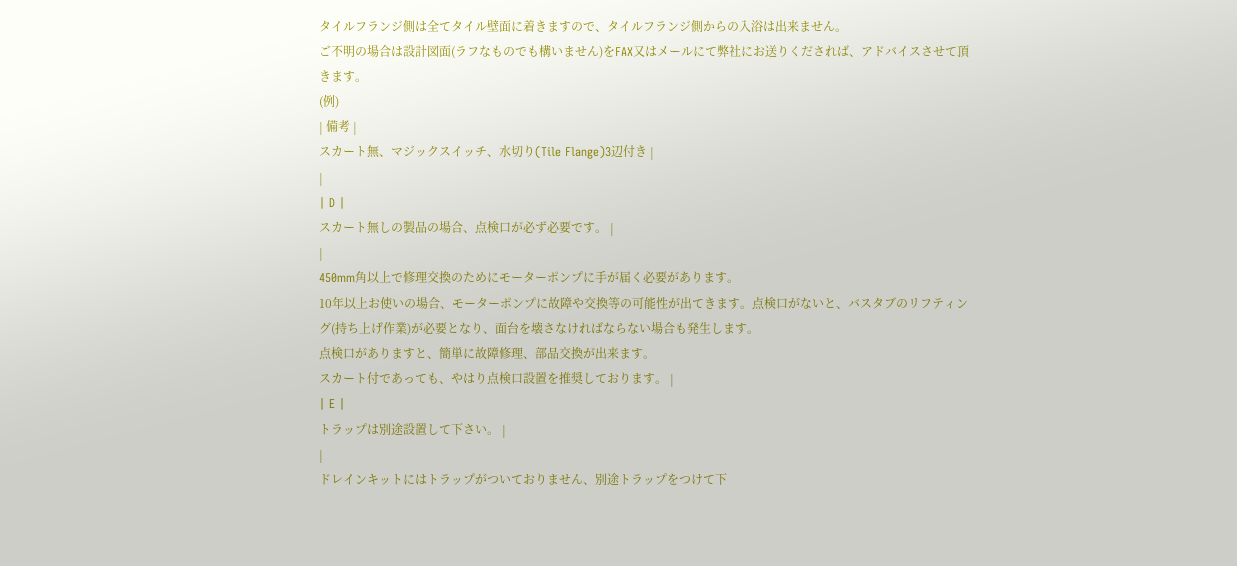タイルフランジ側は全てタイル壁面に着きますので、タイルフランジ側からの入浴は出来ません。
ご不明の場合は設計図面(ラフなものでも構いません)をFAX又はメールにて弊社にお送りくだされば、アドバイスさせて頂きます。
(例)
| 備考 |
スカート無、マジックスイッチ、水切り(Tile Flange)3辺付き |
|
| D |
スカート無しの製品の場合、点検口が必ず必要です。 |
|
450mm角以上で修理交換のためにモーターポンプに手が届く必要があります。
10年以上お使いの場合、モーターポンプに故障や交換等の可能性が出てきます。点検口がないと、バスタブのリフティング(持ち上げ作業)が必要となり、面台を壊さなければならない場合も発生します。
点検口がありますと、簡単に故障修理、部品交換が出来ます。
スカート付であっても、やはり点検口設置を推奨しております。 |
| E |
トラップは別途設置して下さい。 |
|
ドレインキットにはトラップがついておりません、別途トラップをつけて下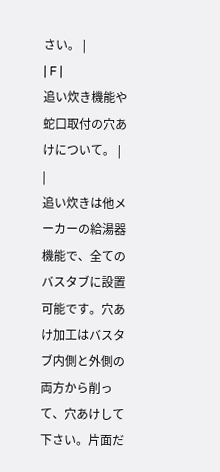さい。 |
| F |
追い炊き機能や蛇口取付の穴あけについて。 |
|
追い炊きは他メーカーの給湯器機能で、全てのバスタブに設置可能です。穴あけ加工はバスタブ内側と外側の両方から削って、穴あけして下さい。片面だ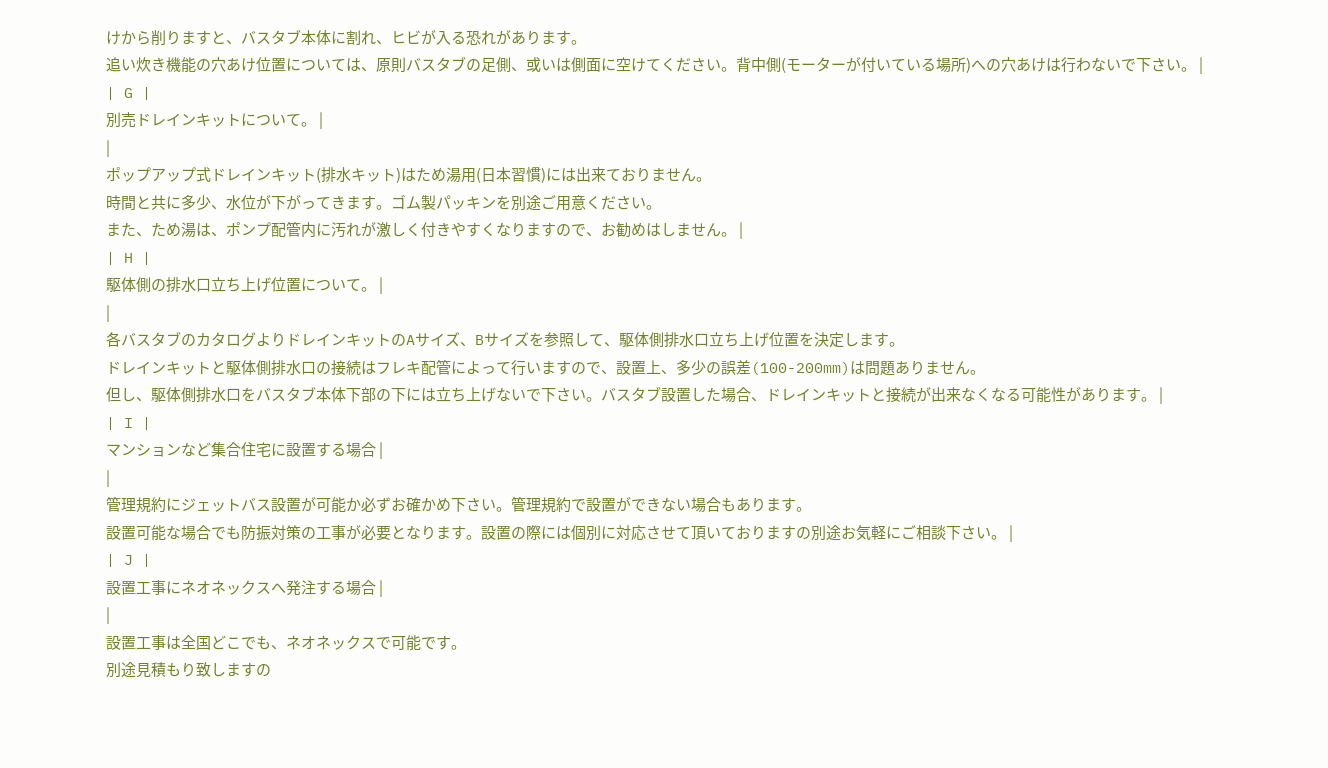けから削りますと、バスタブ本体に割れ、ヒビが入る恐れがあります。
追い炊き機能の穴あけ位置については、原則バスタブの足側、或いは側面に空けてください。背中側(モーターが付いている場所)への穴あけは行わないで下さい。 |
| G |
別売ドレインキットについて。 |
|
ポップアップ式ドレインキット(排水キット)はため湯用(日本習慣)には出来ておりません。
時間と共に多少、水位が下がってきます。ゴム製パッキンを別途ご用意ください。
また、ため湯は、ポンプ配管内に汚れが激しく付きやすくなりますので、お勧めはしません。 |
| H |
駆体側の排水口立ち上げ位置について。 |
|
各バスタブのカタログよりドレインキットのAサイズ、Bサイズを参照して、駆体側排水口立ち上げ位置を決定します。
ドレインキットと駆体側排水口の接続はフレキ配管によって行いますので、設置上、多少の誤差(100-200mm)は問題ありません。
但し、駆体側排水口をバスタブ本体下部の下には立ち上げないで下さい。バスタブ設置した場合、ドレインキットと接続が出来なくなる可能性があります。 |
| I |
マンションなど集合住宅に設置する場合 |
|
管理規約にジェットバス設置が可能か必ずお確かめ下さい。管理規約で設置ができない場合もあります。
設置可能な場合でも防振対策の工事が必要となります。設置の際には個別に対応させて頂いておりますの別途お気軽にご相談下さい。 |
| J |
設置工事にネオネックスへ発注する場合 |
|
設置工事は全国どこでも、ネオネックスで可能です。
別途見積もり致しますの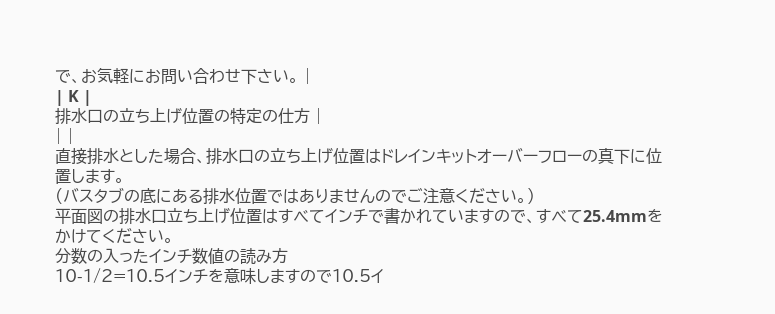で、お気軽にお問い合わせ下さい。 |
| K |
排水口の立ち上げ位置の特定の仕方 |
| |
直接排水とした場合、排水口の立ち上げ位置はドレインキットオーバーフローの真下に位置します。
(バスタブの底にある排水位置ではありませんのでご注意ください。)
平面図の排水口立ち上げ位置はすべてインチで書かれていますので、すべて25.4mmをかけてください。
分数の入ったインチ数値の読み方
10-1/2=10.5インチを意味しますので10.5イ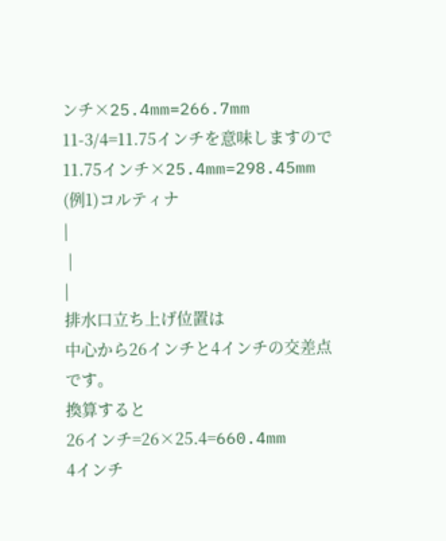ンチ×25.4mm=266.7mm
11-3/4=11.75インチを意味しますので11.75インチ×25.4mm=298.45mm
(例1)コルティナ
|
 |
|
排水口立ち上げ位置は
中心から26インチと4インチの交差点です。
換算すると
26インチ=26×25.4=660.4mm
4インチ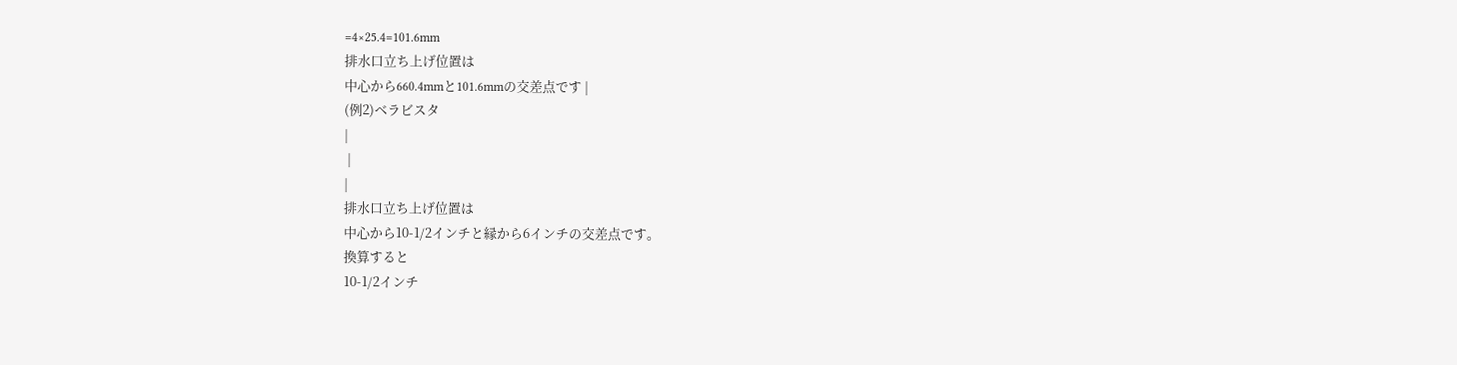=4×25.4=101.6mm
排水口立ち上げ位置は
中心から660.4mmと101.6mmの交差点です |
(例2)ベラビスタ
|
 |
|
排水口立ち上げ位置は
中心から10-1/2インチと縁から6インチの交差点です。
換算すると
10-1/2インチ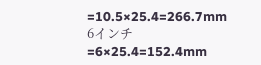=10.5×25.4=266.7mm
6インチ=6×25.4=152.4mm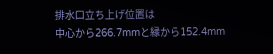排水口立ち上げ位置は
中心から266.7mmと縁から152.4mm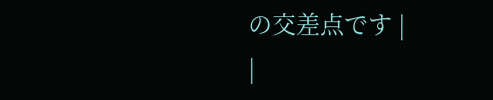の交差点です |
|